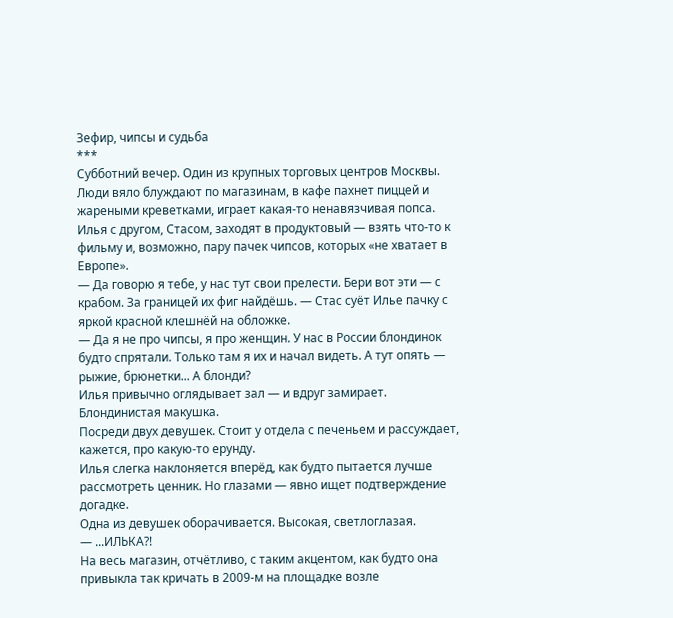Зефир, чипсы и судьба
***
Субботний вечер. Один из крупных торговых центров Москвы. Люди вяло блуждают по магазинам, в кафе пахнет пиццей и жареными креветками, играет какая-то ненавязчивая попса.
Илья с другом, Стасом, заходят в продуктовый — взять что-то к фильму и, возможно, пару пачек чипсов, которых «не хватает в Европе».
— Да говорю я тебе, у нас тут свои прелести. Бери вот эти — с крабом. За границей их фиг найдёшь. — Стас суёт Илье пачку с яркой красной клешнёй на обложке.
— Да я не про чипсы, я про женщин. У нас в России блондинок будто спрятали. Только там я их и начал видеть. А тут опять — рыжие, брюнетки... А блонди?
Илья привычно оглядывает зал — и вдруг замирает.
Блондинистая макушка.
Посреди двух девушек. Стоит у отдела с печеньем и рассуждает, кажется, про какую-то ерунду.
Илья слегка наклоняется вперёд, как будто пытается лучше рассмотреть ценник. Но глазами — явно ищет подтверждение догадке.
Одна из девушек оборачивается. Высокая, светлоглазая.
— ...ИЛЬКА?!
На весь магазин, отчётливо, с таким акцентом, как будто она привыкла так кричать в 2009-м на площадке возле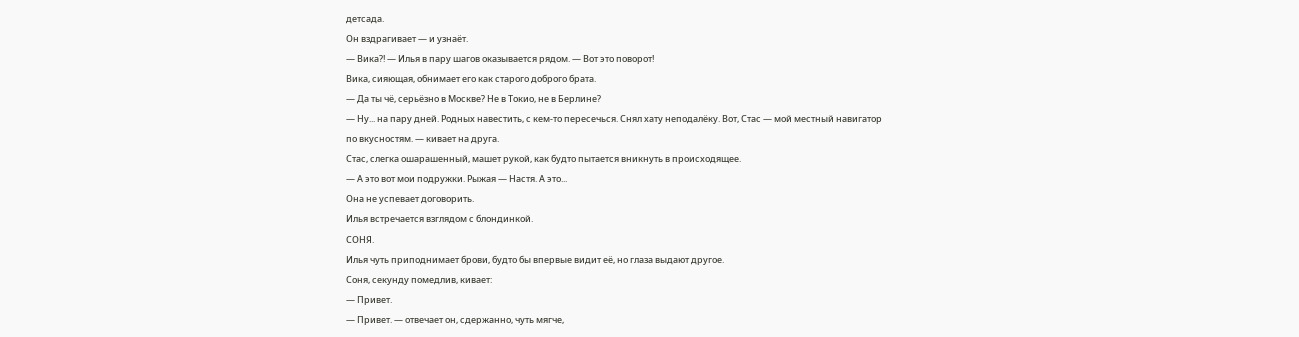детсада.
Он вздрагивает — и узнаёт.
— Вика?! — Илья в пару шагов оказывается рядом. — Вот это поворот!
Вика, сияющая, обнимает его как старого доброго брата.
— Да ты чё, серьёзно в Москве? Не в Токио, не в Берлине?
— Ну... на пару дней. Родных навестить, с кем-то пересечься. Снял хату неподалёку. Вот, Стас — мой местный навигатор по вкусностям. — кивает на друга.
Стас, слегка ошарашенный, машет рукой, как будто пытается вникнуть в происходящее.
— А это вот мои подружки. Рыжая — Настя. А это...
Она не успевает договорить.
Илья встречается взглядом с блондинкой.
СОНЯ.
Илья чуть приподнимает брови, будто бы впервые видит её, но глаза выдают другое.
Соня, секунду помедлив, кивает:
— Привет.
— Привет. — отвечает он, сдержанно, чуть мягче,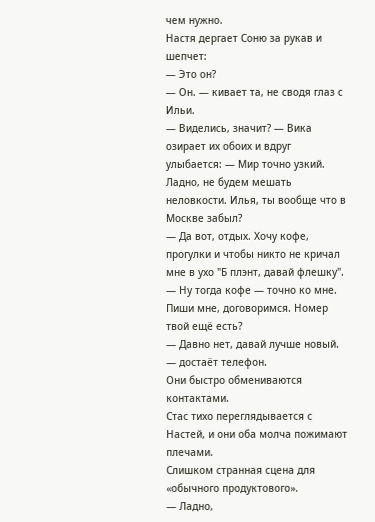чем нужно.
Настя дергает Соню за рукав и шепчет:
— Это он?
— Он. — кивает та, не сводя глаз с Ильи.
— Виделись, значит? — Вика озирает их обоих и вдруг улыбается: — Мир точно узкий. Ладно, не будем мешать неловкости. Илья, ты вообще что в Москве забыл?
— Да вот, отдых. Хочу кофе, прогулки и чтобы никто не кричал мне в ухо "Б плэнт, давай флешку".
— Ну тогда кофе — точно ко мне. Пиши мне, договоримся. Номер твой ещё есть?
— Давно нет, давай лучше новый. — достаёт телефон.
Они быстро обмениваются контактами.
Стас тихо переглядывается с Настей, и они оба молча пожимают плечами.
Слишком странная сцена для «обычного продуктового».
— Ладно,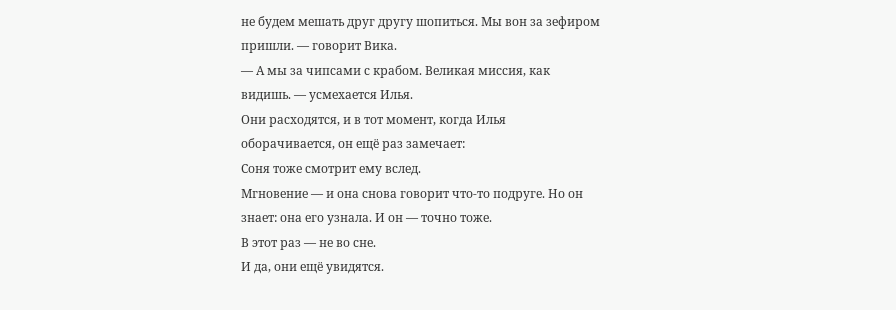не будем мешать друг другу шопиться. Мы вон за зефиром пришли. — говорит Вика.
— А мы за чипсами с крабом. Великая миссия, как видишь. — усмехается Илья.
Они расходятся, и в тот момент, когда Илья оборачивается, он ещё раз замечает:
Соня тоже смотрит ему вслед.
Мгновение — и она снова говорит что-то подруге. Но он знает: она его узнала. И он — точно тоже.
В этот раз — не во сне.
И да, они ещё увидятся.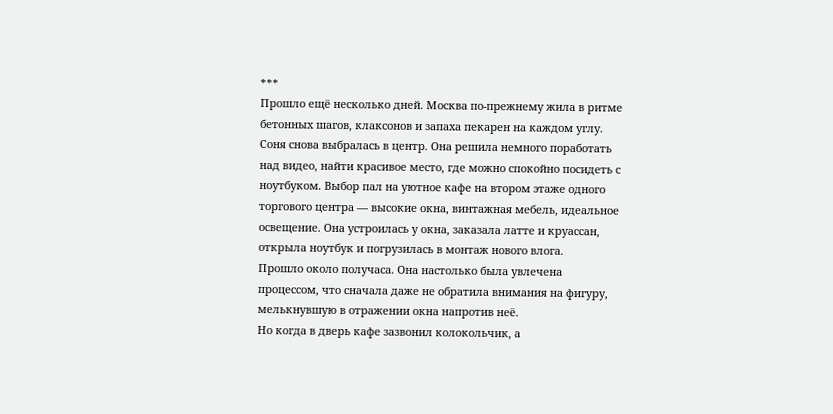***
Прошло ещё несколько дней. Москва по-прежнему жила в ритме бетонных шагов, клаксонов и запаха пекарен на каждом углу.
Соня снова выбралась в центр. Она решила немного поработать над видео, найти красивое место, где можно спокойно посидеть с ноутбуком. Выбор пал на уютное кафе на втором этаже одного торгового центра — высокие окна, винтажная мебель, идеальное освещение. Она устроилась у окна, заказала латте и круассан, открыла ноутбук и погрузилась в монтаж нового влога.
Прошло около получаса. Она настолько была увлечена процессом, что сначала даже не обратила внимания на фигуру, мелькнувшую в отражении окна напротив неё.
Но когда в дверь кафе зазвонил колокольчик, а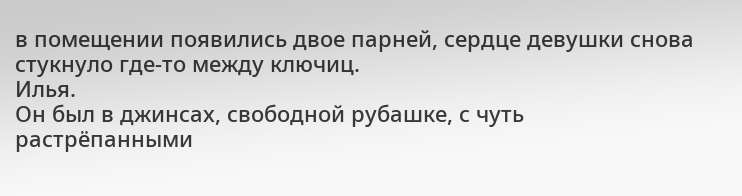в помещении появились двое парней, сердце девушки снова стукнуло где-то между ключиц.
Илья.
Он был в джинсах, свободной рубашке, с чуть растрёпанными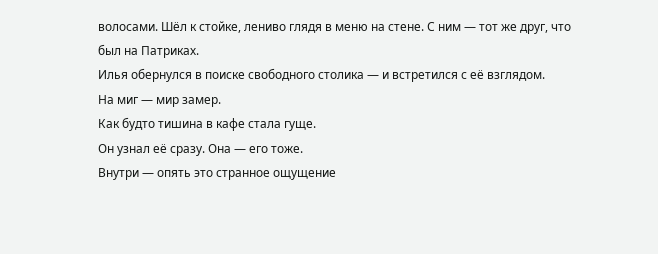волосами. Шёл к стойке, лениво глядя в меню на стене. С ним — тот же друг, что был на Патриках.
Илья обернулся в поиске свободного столика — и встретился с её взглядом.
На миг — мир замер.
Как будто тишина в кафе стала гуще.
Он узнал её сразу. Она — его тоже.
Внутри — опять это странное ощущение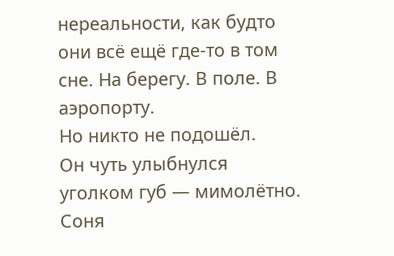нереальности, как будто они всё ещё где-то в том сне. На берегу. В поле. В аэропорту.
Но никто не подошёл.
Он чуть улыбнулся уголком губ — мимолётно.
Соня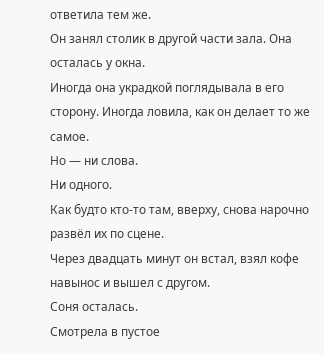ответила тем же.
Он занял столик в другой части зала. Она осталась у окна.
Иногда она украдкой поглядывала в его сторону. Иногда ловила, как он делает то же самое.
Но — ни слова.
Ни одного.
Как будто кто-то там, вверху, снова нарочно развёл их по сцене.
Через двадцать минут он встал, взял кофе навынос и вышел с другом.
Соня осталась.
Смотрела в пустое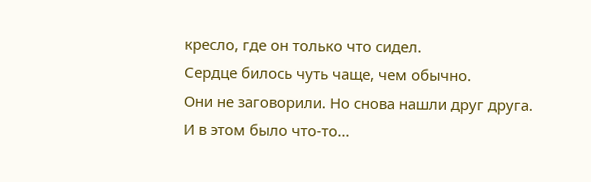кресло, где он только что сидел.
Сердце билось чуть чаще, чем обычно.
Они не заговорили. Но снова нашли друг друга.
И в этом было что-то...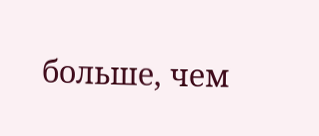больше, чем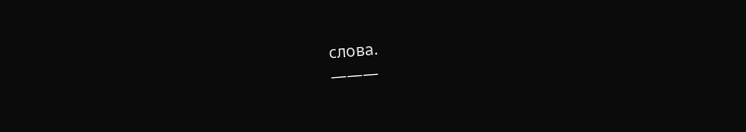слова.
———